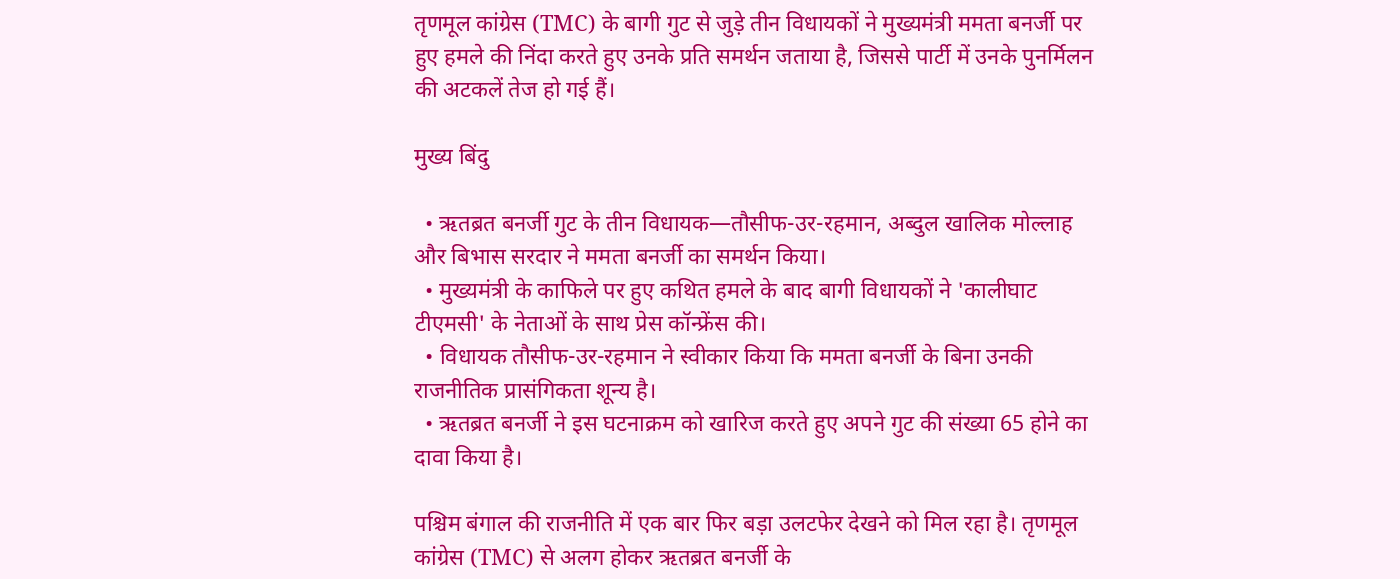तृणमूल कांग्रेस (TMC) के बागी गुट से जुड़े तीन विधायकों ने मुख्यमंत्री ममता बनर्जी पर हुए हमले की निंदा करते हुए उनके प्रति समर्थन जताया है, जिससे पार्टी में उनके पुनर्मिलन की अटकलें तेज हो गई हैं।

मुख्य बिंदु

  • ऋतब्रत बनर्जी गुट के तीन विधायक—तौसीफ-उर-रहमान, अब्दुल खालिक मोल्लाह और बिभास सरदार ने ममता बनर्जी का समर्थन किया।
  • मुख्यमंत्री के काफिले पर हुए कथित हमले के बाद बागी विधायकों ने 'कालीघाट टीएमसी' के नेताओं के साथ प्रेस कॉन्फ्रेंस की।
  • विधायक तौसीफ-उर-रहमान ने स्वीकार किया कि ममता बनर्जी के बिना उनकी राजनीतिक प्रासंगिकता शून्य है।
  • ऋतब्रत बनर्जी ने इस घटनाक्रम को खारिज करते हुए अपने गुट की संख्या 65 होने का दावा किया है।

पश्चिम बंगाल की राजनीति में एक बार फिर बड़ा उलटफेर देखने को मिल रहा है। तृणमूल कांग्रेस (TMC) से अलग होकर ऋतब्रत बनर्जी के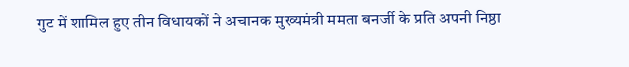गुट में शामिल हुए तीन विधायकों ने अचानक मुख्यमंत्री ममता बनर्जी के प्रति अपनी निष्ठा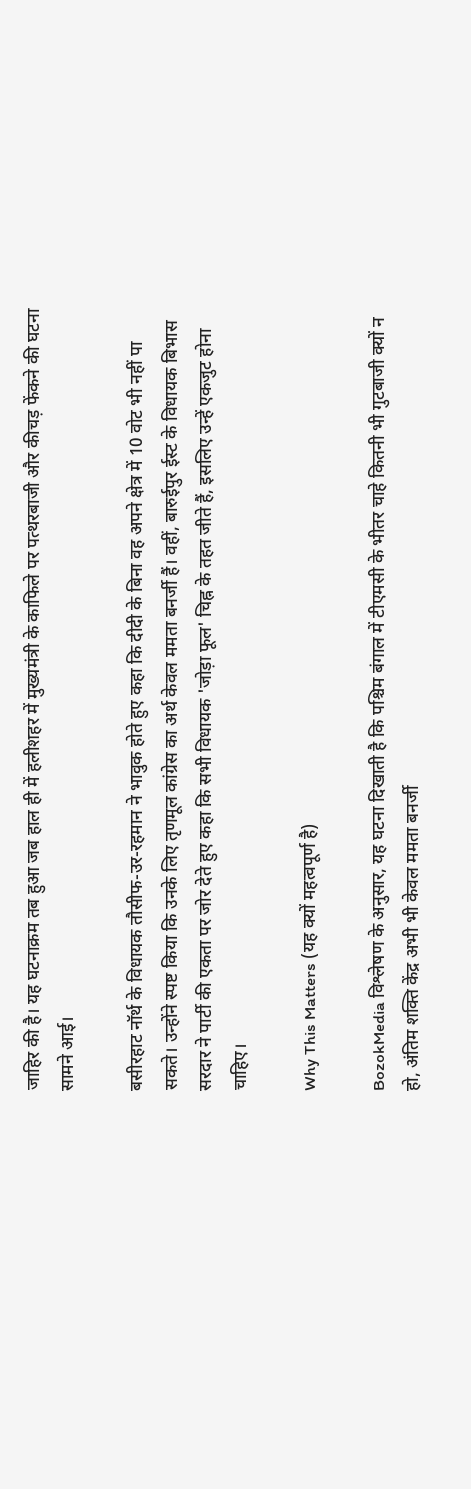जाहिर की है। यह घटनाक्रम तब हुआ जब हाल ही में हलीशहर में मुख्यमंत्री के काफिले पर पत्थरबाजी और कीचड़ फेंकने की घटना सामने आई।

बसीरहाट नॉर्थ के विधायक तौसीफ-उर-रहमान ने भावुक होते हुए कहा कि दीदी के बिना वह अपने क्षेत्र में 10 वोट भी नहीं पा सकते। उन्होंने स्पष्ट किया कि उनके लिए तृणमूल कांग्रेस का अर्थ केवल ममता बनर्जी हैं। वहीं, बारुईपुर ईस्ट के विधायक बिभास सरदार ने पार्टी की एकता पर जोर देते हुए कहा कि सभी विधायक 'जोड़ा फूल' चिह्न के तहत जीते हैं, इसलिए उन्हें एकजुट होना चाहिए।

Why This Matters (यह क्यों महत्वपूर्ण है)

BozokMedia विश्लेषण के अनुसार, यह घटना दिखाती है कि पश्चिम बंगाल में टीएमसी के भीतर चाहे कितनी भी गुटबाजी क्यों न हो, अंतिम शक्ति केंद्र अभी भी केवल ममता बनर्जी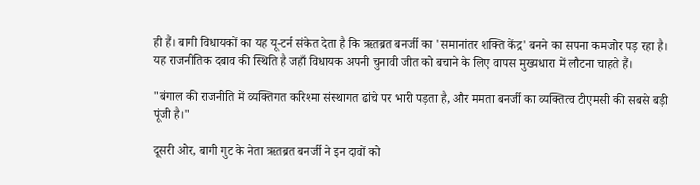ही हैं। बागी विधायकों का यह यू-टर्न संकेत देता है कि ऋतब्रत बनर्जी का 'समानांतर शक्ति केंद्र' बनने का सपना कमजोर पड़ रहा है। यह राजनीतिक दबाव की स्थिति है जहाँ विधायक अपनी चुनावी जीत को बचाने के लिए वापस मुख्यधारा में लौटना चाहते हैं।

"बंगाल की राजनीति में व्यक्तिगत करिश्मा संस्थागत ढांचे पर भारी पड़ता है, और ममता बनर्जी का व्यक्तित्व टीएमसी की सबसे बड़ी पूंजी है।"

दूसरी ओर, बागी गुट के नेता ऋतब्रत बनर्जी ने इन दावों को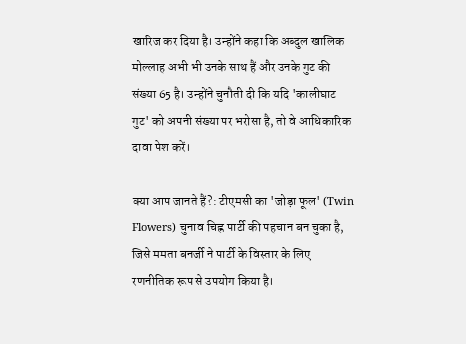खारिज कर दिया है। उन्होंने कहा कि अब्दुल खालिक मोल्लाह अभी भी उनके साथ हैं और उनके गुट की संख्या 65 है। उन्होंने चुनौती दी कि यदि 'कालीघाट गुट' को अपनी संख्या पर भरोसा है, तो वे आधिकारिक दावा पेश करें।

क्या आप जानते हैं?: टीएमसी का 'जोड़ा फूल' (Twin Flowers) चुनाव चिह्न पार्टी की पहचान बन चुका है, जिसे ममता बनर्जी ने पार्टी के विस्तार के लिए रणनीतिक रूप से उपयोग किया है।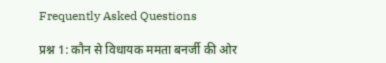Frequently Asked Questions

प्रश्न 1: कौन से विधायक ममता बनर्जी की ओर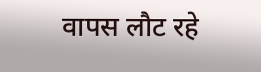वापस लौट रहे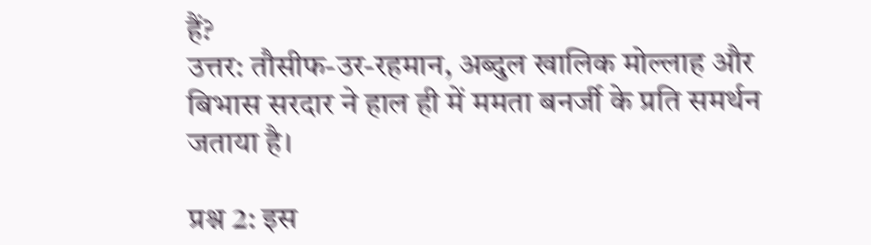हैं?
उत्तर: तौसीफ-उर-रहमान, अब्दुल खालिक मोल्लाह और बिभास सरदार ने हाल ही में ममता बनर्जी के प्रति समर्थन जताया है।

प्रश्न 2: इस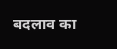बदलाव का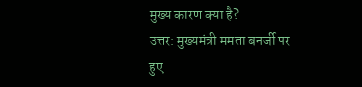मुख्य कारण क्या है?
उत्तर: मुख्यमंत्री ममता बनर्जी पर हुए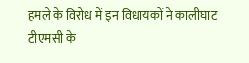हमले के विरोध में इन विधायकों ने कालीघाट टीएमसी के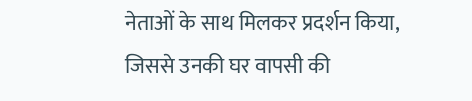नेताओं के साथ मिलकर प्रदर्शन किया, जिससे उनकी घर वापसी की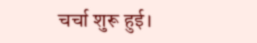चर्चा शुरू हुई।